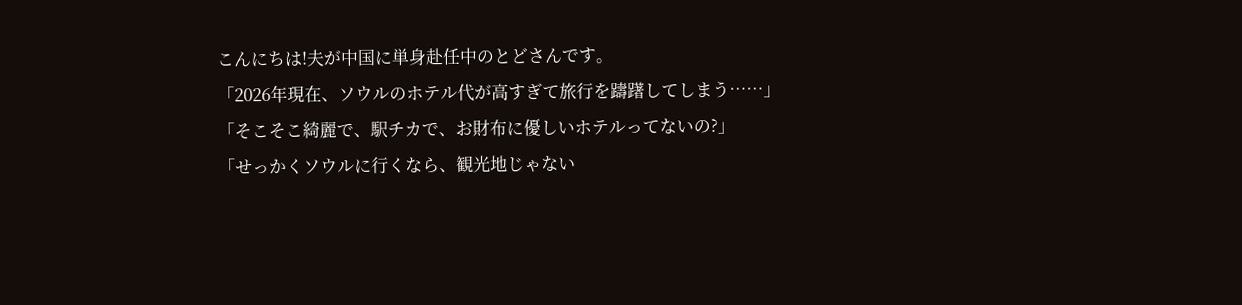こんにちは!夫が中国に単身赴任中のとどさんです。
「2026年現在、ソウルのホテル代が高すぎて旅行を躊躇してしまう……」
「そこそこ綺麗で、駅チカで、お財布に優しいホテルってないの?」
「せっかくソウルに行くなら、観光地じゃない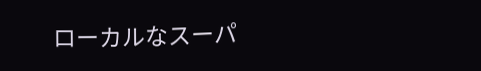ローカルなスーパ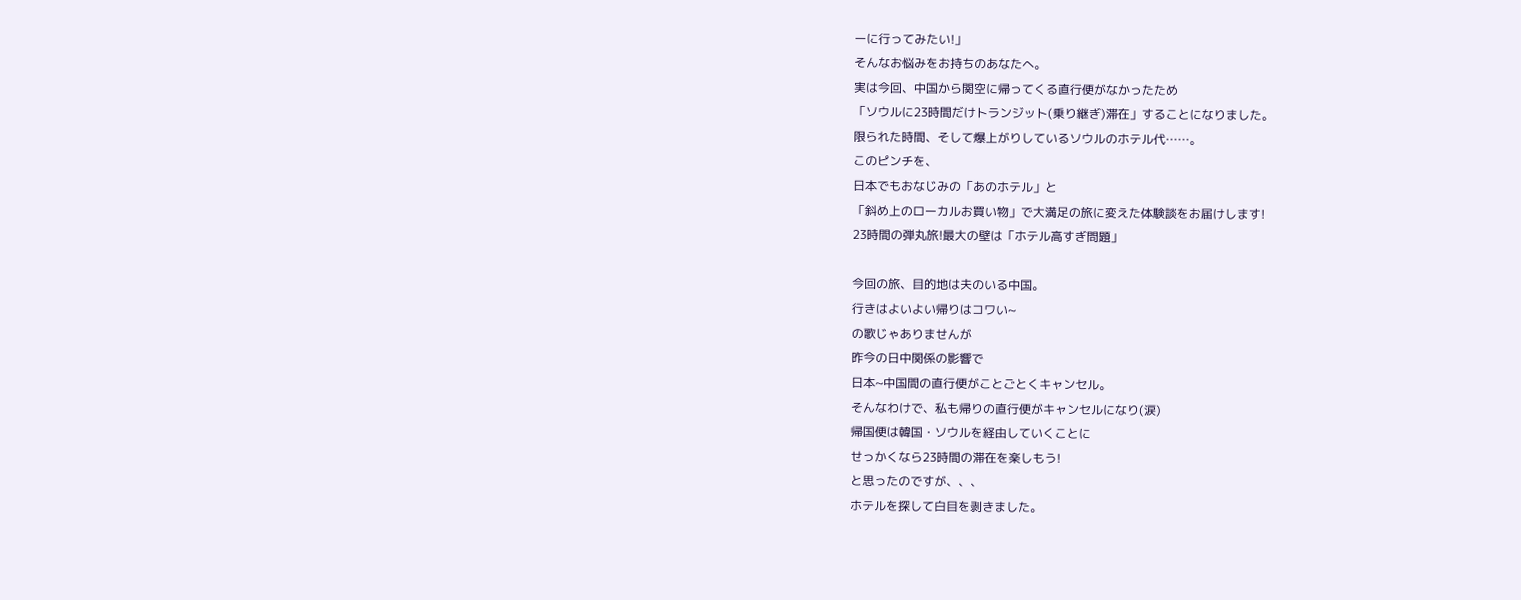ーに行ってみたい!」
そんなお悩みをお持ちのあなたへ。
実は今回、中国から関空に帰ってくる直行便がなかったため
「ソウルに23時間だけトランジット(乗り継ぎ)滞在」することになりました。
限られた時間、そして爆上がりしているソウルのホテル代……。
このピンチを、
日本でもおなじみの「あのホテル」と
「斜め上のローカルお買い物」で大満足の旅に変えた体験談をお届けします!
23時間の弾丸旅!最大の壁は「ホテル高すぎ問題」

今回の旅、目的地は夫のいる中国。
行きはよいよい帰りはコワい~
の歌じゃありませんが
昨今の日中関係の影響で
日本~中国間の直行便がことごとくキャンセル。
そんなわけで、私も帰りの直行便がキャンセルになり(涙)
帰国便は韓国・ソウルを経由していくことに
せっかくなら23時間の滞在を楽しもう!
と思ったのですが、、、
ホテルを探して白目を剥きました。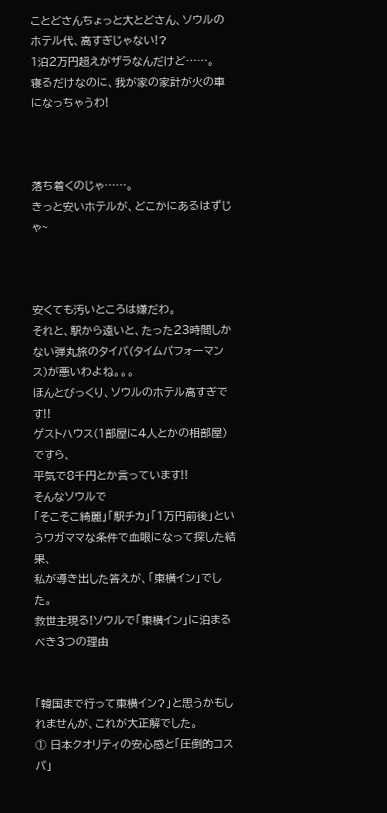ことどさんちょっと大とどさん、ソウルのホテル代、高すぎじゃない!?
1泊2万円超えがザラなんだけど……。
寝るだけなのに、我が家の家計が火の車になっちゃうわ!



落ち着くのじゃ……。
きっと安いホテルが、どこかにあるはずじゃ~



安くても汚いところは嫌だわ。
それと、駅から遠いと、たった23時間しかない弾丸旅のタイパ(タイムパフォーマンス)が悪いわよね。。。
ほんとびっくり、ソウルのホテル高すぎです!!
ゲストハウス(1部屋に4人とかの相部屋)ですら、
平気で8千円とか言っています!!
そんなソウルで
「そこそこ綺麗」「駅チカ」「1万円前後」というワガママな条件で血眼になって探した結果、
私が導き出した答えが、「東横イン」でした。
救世主現る!ソウルで「東横イン」に泊まるべき3つの理由


「韓国まで行って東横イン?」と思うかもしれませんが、これが大正解でした。
① 日本クオリティの安心感と「圧倒的コスパ」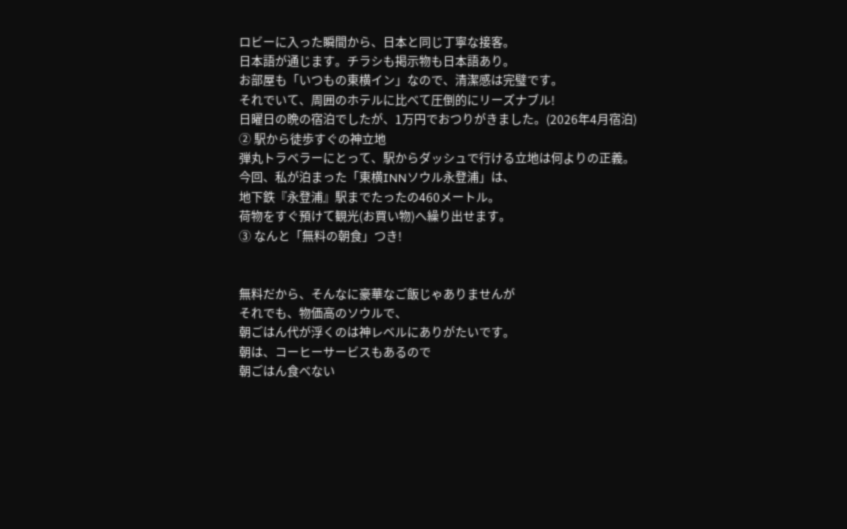ロビーに入った瞬間から、日本と同じ丁寧な接客。
日本語が通じます。チラシも掲示物も日本語あり。
お部屋も「いつもの東横イン」なので、清潔感は完璧です。
それでいて、周囲のホテルに比べて圧倒的にリーズナブル!
日曜日の晩の宿泊でしたが、1万円でおつりがきました。(2026年4月宿泊)
② 駅から徒歩すぐの神立地
弾丸トラベラーにとって、駅からダッシュで行ける立地は何よりの正義。
今回、私が泊まった「東横INNソウル永登浦」は、
地下鉄『永登浦』駅までたったの460メートル。
荷物をすぐ預けて観光(お買い物)へ繰り出せます。
③ なんと「無料の朝食」つき!


無料だから、そんなに豪華なご飯じゃありませんが
それでも、物価高のソウルで、
朝ごはん代が浮くのは神レベルにありがたいです。
朝は、コーヒーサービスもあるので
朝ごはん食べない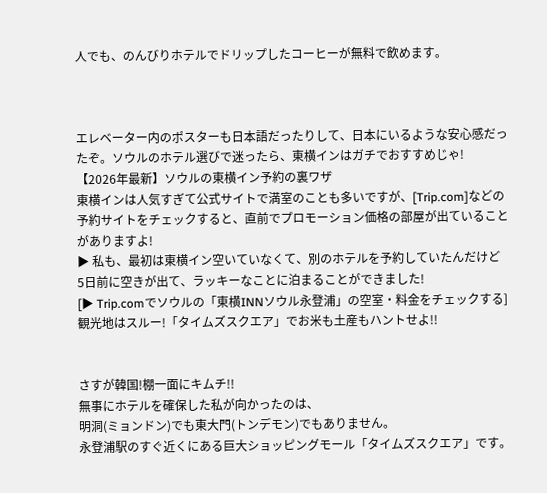人でも、のんびりホテルでドリップしたコーヒーが無料で飲めます。



エレベーター内のポスターも日本語だったりして、日本にいるような安心感だったぞ。ソウルのホテル選びで迷ったら、東横インはガチでおすすめじゃ!
【2026年最新】ソウルの東横イン予約の裏ワザ
東横インは人気すぎて公式サイトで満室のことも多いですが、[Trip.com]などの予約サイトをチェックすると、直前でプロモーション価格の部屋が出ていることがありますよ!
▶ 私も、最初は東横イン空いていなくて、別のホテルを予約していたんだけど
5日前に空きが出て、ラッキーなことに泊まることができました!
[▶ Trip.comでソウルの「東横INNソウル永登浦」の空室・料金をチェックする]
観光地はスルー!「タイムズスクエア」でお米も土産もハントせよ!!


さすが韓国!棚一面にキムチ!!
無事にホテルを確保した私が向かったのは、
明洞(ミョンドン)でも東大門(トンデモン)でもありません。
永登浦駅のすぐ近くにある巨大ショッピングモール「タイムズスクエア」です。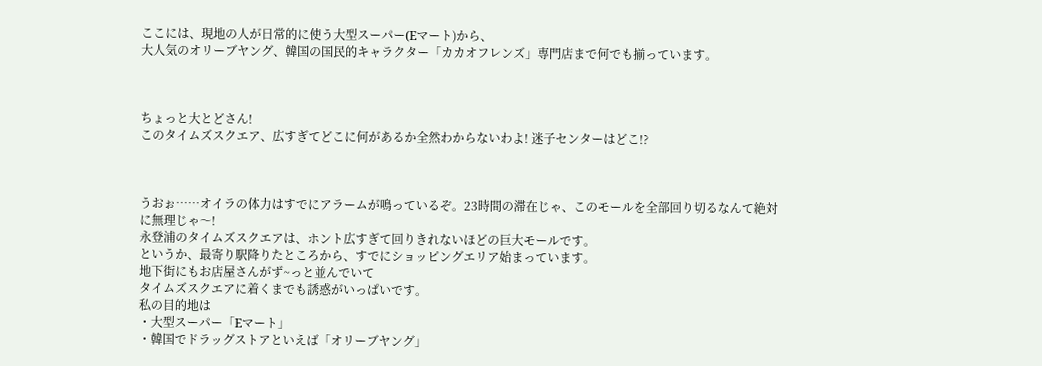ここには、現地の人が日常的に使う大型スーパー(Eマート)から、
大人気のオリーブヤング、韓国の国民的キャラクター「カカオフレンズ」専門店まで何でも揃っています。



ちょっと大とどさん!
このタイムズスクエア、広すぎてどこに何があるか全然わからないわよ! 迷子センターはどこ!?



うおぉ……オイラの体力はすでにアラームが鳴っているぞ。23時間の滞在じゃ、このモールを全部回り切るなんて絶対に無理じゃ〜!
永登浦のタイムズスクエアは、ホント広すぎて回りきれないほどの巨大モールです。
というか、最寄り駅降りたところから、すでにショッピングエリア始まっています。
地下街にもお店屋さんがず~っと並んでいて
タイムズスクエアに着くまでも誘惑がいっぱいです。
私の目的地は
・大型スーパー「Eマート」
・韓国でドラッグストアといえば「オリーブヤング」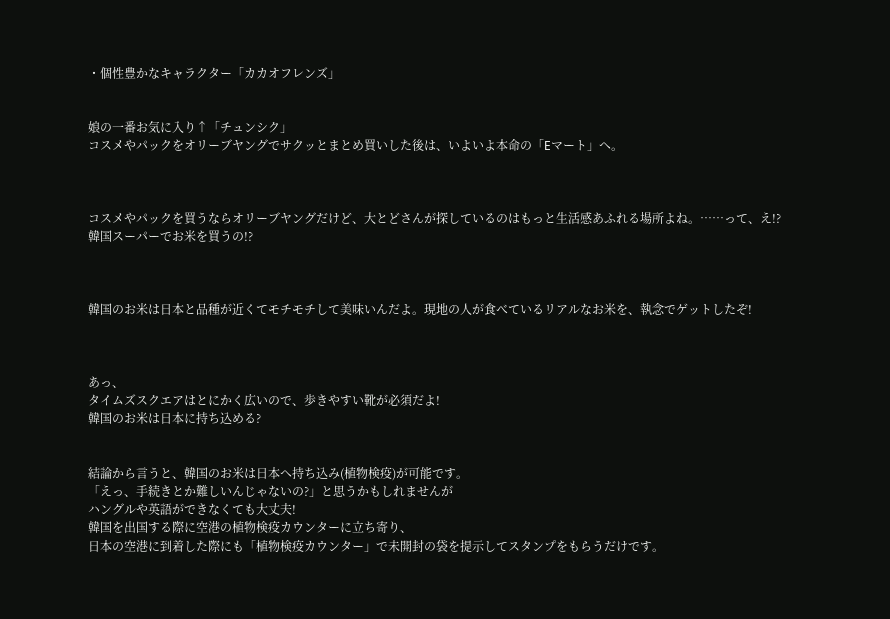・個性豊かなキャラクター「カカオフレンズ」


娘の一番お気に入り↑「チュンシク」
コスメやパックをオリーブヤングでサクッとまとめ買いした後は、いよいよ本命の「Eマート」へ。



コスメやパックを買うならオリーブヤングだけど、大とどさんが探しているのはもっと生活感あふれる場所よね。……って、え!? 韓国スーパーでお米を買うの!?



韓国のお米は日本と品種が近くてモチモチして美味いんだよ。現地の人が食べているリアルなお米を、執念でゲットしたぞ!



あっ、
タイムズスクエアはとにかく広いので、歩きやすい靴が必須だよ!
韓国のお米は日本に持ち込める?


結論から言うと、韓国のお米は日本へ持ち込み(植物検疫)が可能です。
「えっ、手続きとか難しいんじゃないの?」と思うかもしれませんが
ハングルや英語ができなくても大丈夫!
韓国を出国する際に空港の植物検疫カウンターに立ち寄り、
日本の空港に到着した際にも「植物検疫カウンター」で未開封の袋を提示してスタンプをもらうだけです。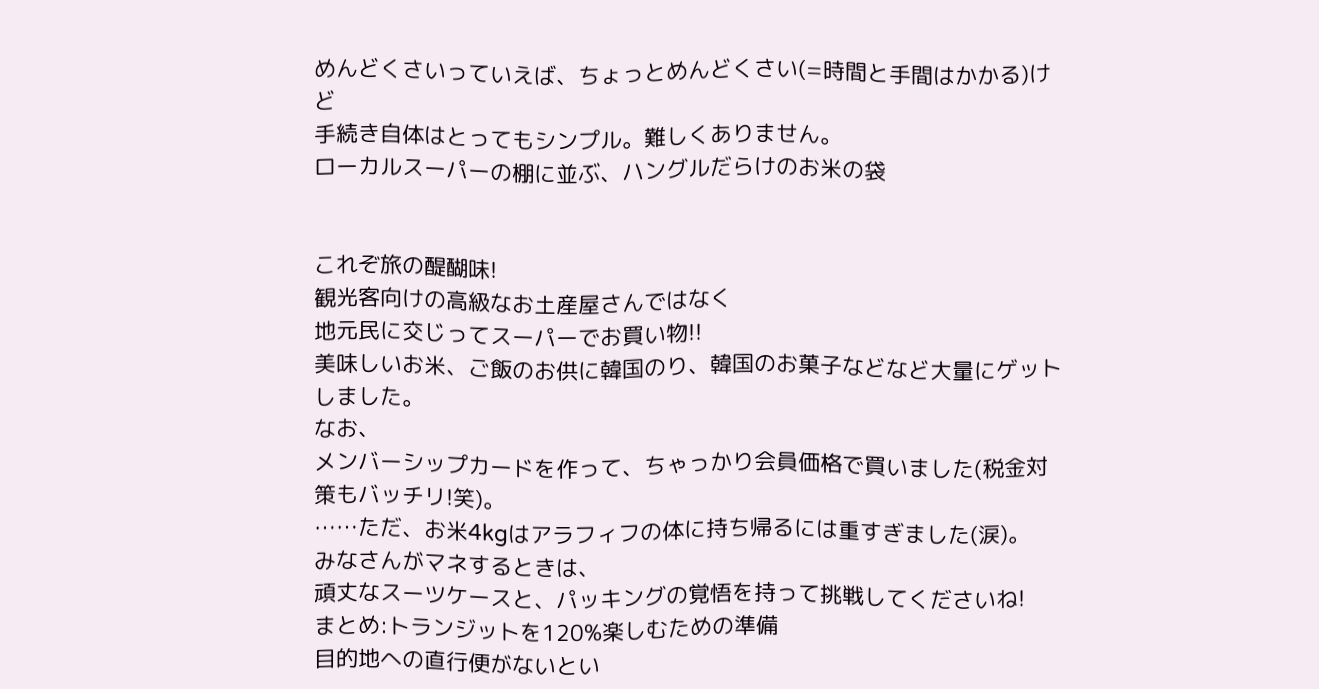めんどくさいっていえば、ちょっとめんどくさい(=時間と手間はかかる)けど
手続き自体はとってもシンプル。難しくありません。
ローカルスーパーの棚に並ぶ、ハングルだらけのお米の袋


これぞ旅の醍醐味!
観光客向けの高級なお土産屋さんではなく
地元民に交じってスーパーでお買い物!!
美味しいお米、ご飯のお供に韓国のり、韓国のお菓子などなど大量にゲットしました。
なお、
メンバーシップカードを作って、ちゃっかり会員価格で買いました(税金対策もバッチリ!笑)。
……ただ、お米4kgはアラフィフの体に持ち帰るには重すぎました(涙)。
みなさんがマネするときは、
頑丈なスーツケースと、パッキングの覚悟を持って挑戦してくださいね!
まとめ:トランジットを120%楽しむための準備
目的地への直行便がないとい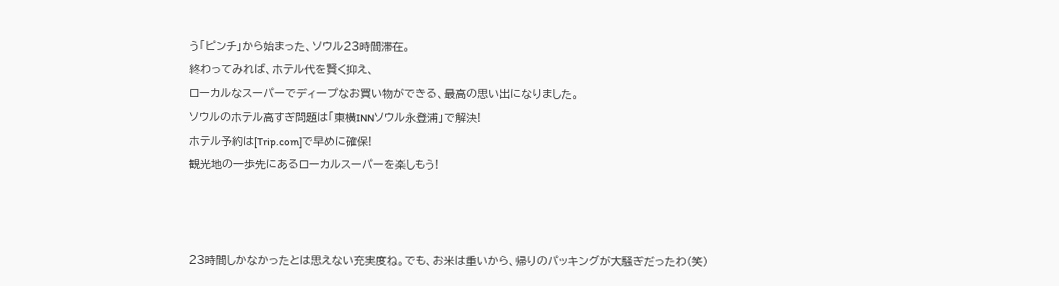う「ピンチ」から始まった、ソウル23時間滞在。
終わってみれば、ホテル代を賢く抑え、
ローカルなスーパーでディープなお買い物ができる、最高の思い出になりました。
ソウルのホテル高すぎ問題は「東横INNソウル永登浦」で解決!
ホテル予約は[Trip.com]で早めに確保!
観光地の一歩先にあるローカルスーパーを楽しもう!



23時間しかなかったとは思えない充実度ね。でも、お米は重いから、帰りのパッキングが大騒ぎだったわ(笑)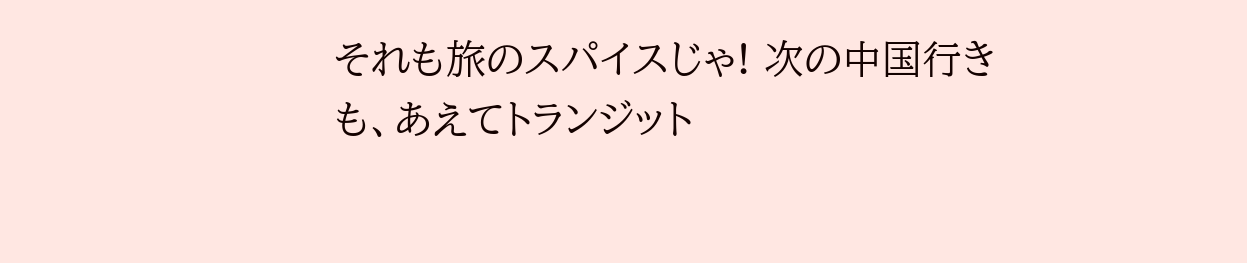それも旅のスパイスじゃ! 次の中国行きも、あえてトランジット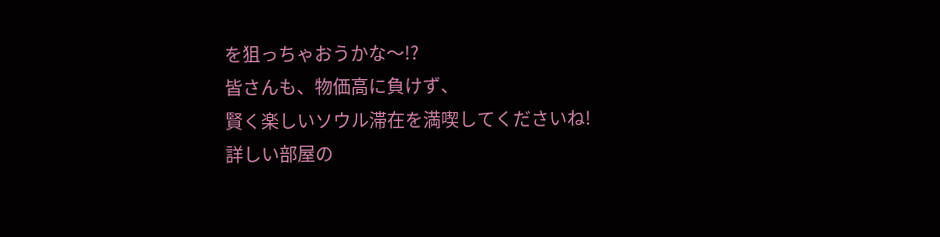を狙っちゃおうかな〜!?
皆さんも、物価高に負けず、
賢く楽しいソウル滞在を満喫してくださいね!
詳しい部屋の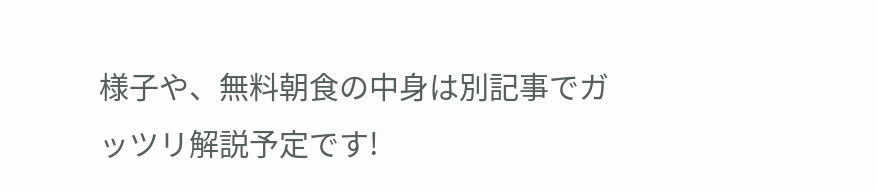様子や、無料朝食の中身は別記事でガッツリ解説予定です!